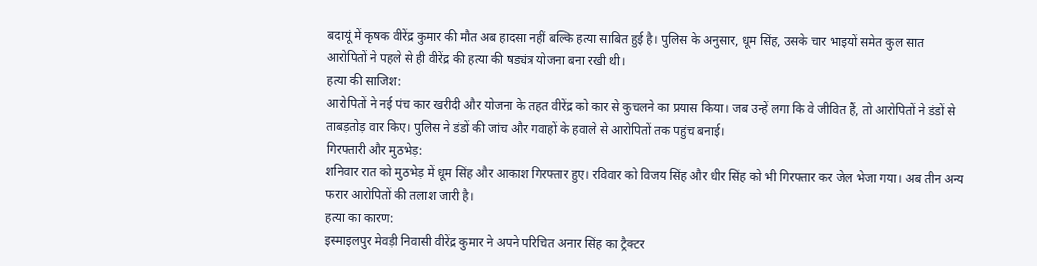बदायूं में कृषक वीरेंद्र कुमार की मौत अब हादसा नहीं बल्कि हत्या साबित हुई है। पुलिस के अनुसार, धूम सिंह, उसके चार भाइयों समेत कुल सात आरोपितों ने पहले से ही वीरेंद्र की हत्या की षड्यंत्र योजना बना रखी थी।
हत्या की साजिश:
आरोपितों ने नई पंच कार खरीदी और योजना के तहत वीरेंद्र को कार से कुचलने का प्रयास किया। जब उन्हें लगा कि वे जीवित हैं, तो आरोपितों ने डंडों से ताबड़तोड़ वार किए। पुलिस ने डंडों की जांच और गवाहों के हवाले से आरोपितों तक पहुंच बनाई।
गिरफ्तारी और मुठभेड़:
शनिवार रात को मुठभेड़ में धूम सिंह और आकाश गिरफ्तार हुए। रविवार को विजय सिंह और धीर सिंह को भी गिरफ्तार कर जेल भेजा गया। अब तीन अन्य फरार आरोपितों की तलाश जारी है।
हत्या का कारण:
इस्माइलपुर मेवड़ी निवासी वीरेंद्र कुमार ने अपने परिचित अनार सिंह का ट्रैक्टर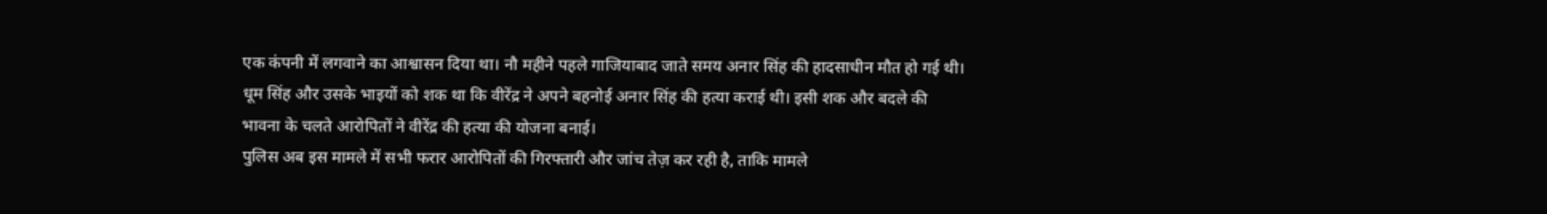एक कंपनी में लगवाने का आश्वासन दिया था। नौ महीने पहले गाजियाबाद जाते समय अनार सिंह की हादसाधीन मौत हो गई थी। धूम सिंह और उसके भाइयों को शक था कि वीरेंद्र ने अपने बहनोई अनार सिंह की हत्या कराई थी। इसी शक और बदले की भावना के चलते आरोपितों ने वीरेंद्र की हत्या की योजना बनाई।
पुलिस अब इस मामले में सभी फरार आरोपितों की गिरफ्तारी और जांच तेज़ कर रही है, ताकि मामले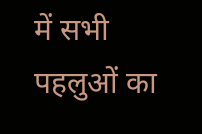में सभी पहलुओं का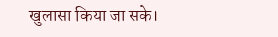खुलासा किया जा सके।